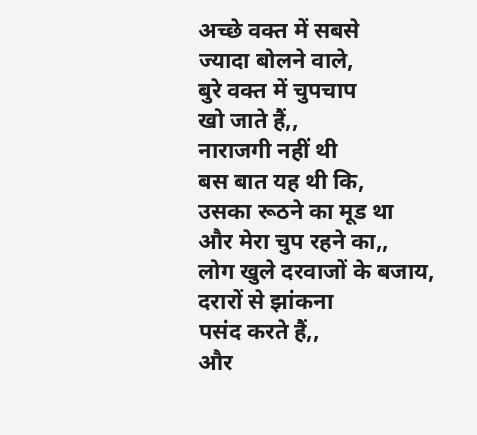अच्छे वक्त में सबसे
ज्यादा बोलने वाले,
बुरे वक्त में चुपचाप
खो जाते हैं,,
नाराजगी नहीं थी
बस बात यह थी कि,
उसका रूठने का मूड था
और मेरा चुप रहने का,,
लोग खुले दरवाजों के बजाय,
दरारों से झांकना
पसंद करते हैं,,
और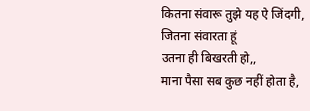कितना संवारू तुझे यह ऐ जिंदगी,
जितना संवारता हूं
उतना ही बिखरती हो,,
माना पैसा सब कुछ नहीं होता है,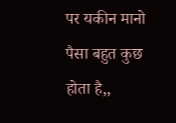पर यकीन मानो
पैसा बहुत कुछ
होता है,,